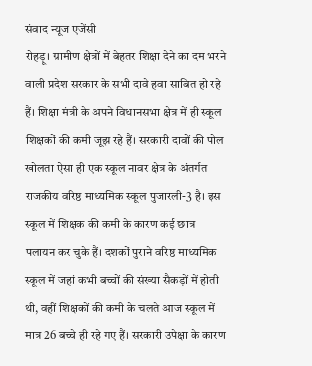संवाद न्यूज एजेंसी
रोहड़ू। ग्रामीण क्षेत्रों में बेहतर शिक्षा देने का दम भरने वाली प्रदेश सरकार के सभी दावे हवा साबित हो रहे हैं। शिक्षा मंत्री के अपने विधानसभा क्षेत्र में ही स्कूल शिक्षकों की कमी जूझ रहे हैं। सरकारी दावों की पोल खोलता ऐसा ही एक स्कूल नावर क्षेत्र के अंतर्गत राजकीय वरिष्ठ माध्यमिक स्कूल पुजारली-3 है। इस स्कूल में शिक्षक की कमी के कारण कई छात्र पलायन कर चुके हैं। दशकों पुराने वरिष्ठ माध्यमिक स्कूल में जहां कभी बच्चों की संख्या सैकड़ों में होती थी, वहीं शिक्षकों की कमी के चलते आज स्कूल में मात्र 26 बच्चे ही रहे गए हैं। सरकारी उपेक्षा के कारण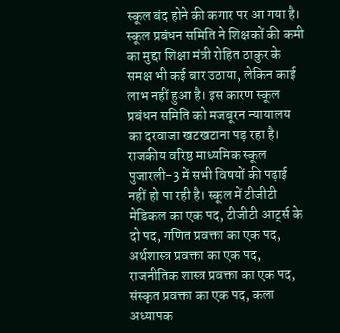स्कूल बंद होने की कगार पर आ गया है। स्कूल प्रबंधन समिति ने शिक्षकों की कमी का मुद्दा शिक्षा मंत्री रोहित ठाकुर के समक्ष भी कई बार उठाया, लेकिन काई लाभ नहीं हुआ है। इस कारण स्कूल प्रबंधन समिति को मजबूरन न्यायालय का दरवाजा खटखटाना पड़ रहा है। राजकीय वरिष्ठ माध्यमिक स्कूल पुजारली-3 में सभी विषयों की पढ़ाई नहीं हो पा रही है। स्कूल में टीजीटी मेडिकल का एक पद, टीजीटी आर्ट्स के दो पद, गणित प्रवक्ता का एक पद, अर्थशास्त्र प्रवक्ता का एक पद, राजनीतिक शास्त्र प्रवक्ता का एक पद, संस्कृत प्रवक्ता का एक पद, कला अध्यापक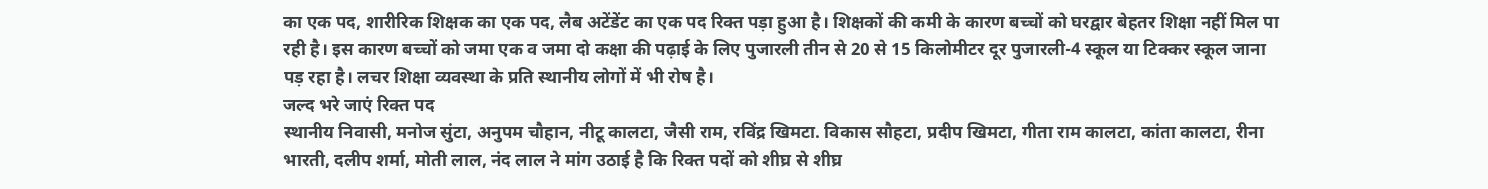का एक पद, शारीरिक शिक्षक का एक पद, लैब अटेंडेंट का एक पद रिक्त पड़ा हुआ है। शिक्षकों की कमी के कारण बच्चों को घरद्वार बेहतर शिक्षा नहीं मिल पा रही है। इस कारण बच्चों को जमा एक व जमा दो कक्षा की पढ़ाई के लिए पुजारली तीन से 20 से 15 किलोमीटर दूर पुजारली-4 स्कूल या टिक्कर स्कूल जाना पड़ रहा है। लचर शिक्षा व्यवस्था के प्रति स्थानीय लोगों में भी रोष है।
जल्द भरे जाएं रिक्त पद
स्थानीय निवासी, मनोज सुंटा, अनुपम चौहान, नीटू कालटा, जैसी राम, रविंद्र खिमटा. विकास सौहटा, प्रदीप खिमटा, गीता राम कालटा, कांता कालटा, रीना भारती, दलीप शर्मा, मोती लाल, नंद लाल ने मांग उठाई है कि रिक्त पदों को शीघ्र से शीघ्र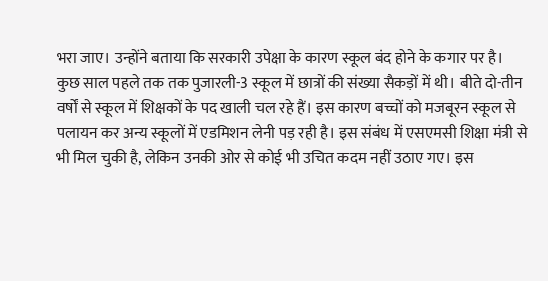भरा जाए। उन्होंने बताया कि सरकारी उपेक्षा के कारण स्कूल बंद होने के कगार पर है।
कुछ साल पहले तक तक पुजारली-3 स्कूल में छात्रों की संख्या सैकड़ों में थी। बीते दो-तीन वर्षों से स्कूल में शिक्षकों के पद खाली चल रहे हैं। इस कारण बच्चों को मजबूरन स्कूल से पलायन कर अन्य स्कूलों में एडमिशन लेनी पड़ रही है। इस संबंध में एसएमसी शिक्षा मंत्री से भी मिल चुकी है, लेकिन उनकी ओर से कोई भी उचित कदम नहीं उठाए गए। इस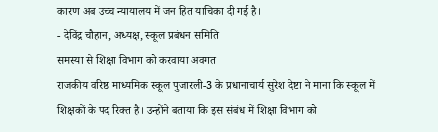कारण अब उच्च न्यायालय में जन हित याचिका दी गई है।
- देविंद्र चौहान, अध्यक्ष, स्कूल प्रबंधन समिति
समस्या से शिक्षा विभाग को करवाया अवगत
राजकीय वरिष्ठ माध्यमिक स्कूल पुजारली-3 के प्रधानाचार्य सुरेश देष्टा ने माना कि स्कूल में शिक्षकों के पद रिक्त है। उन्होंने बताया कि इस संबंध में शिक्षा विभाग को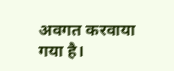अवगत करवाया गया है।